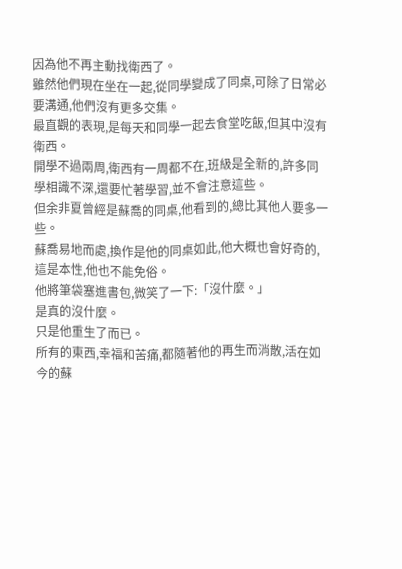因為他不再主動找衛西了。
雖然他們現在坐在一起,從同學變成了同桌,可除了日常必要溝通,他們沒有更多交集。
最直觀的表現,是每天和同學一起去食堂吃飯,但其中沒有衛西。
開學不過兩周,衛西有一周都不在,班級是全新的,許多同學相識不深,還要忙著學習,並不會注意這些。
但余非夏曾經是蘇喬的同桌,他看到的,總比其他人要多一些。
蘇喬易地而處,換作是他的同桌如此,他大概也會好奇的,這是本性,他也不能免俗。
他將筆袋塞進書包,微笑了一下:「沒什麼。」
是真的沒什麼。
只是他重生了而已。
所有的東西,幸福和苦痛,都隨著他的再生而消散,活在如今的蘇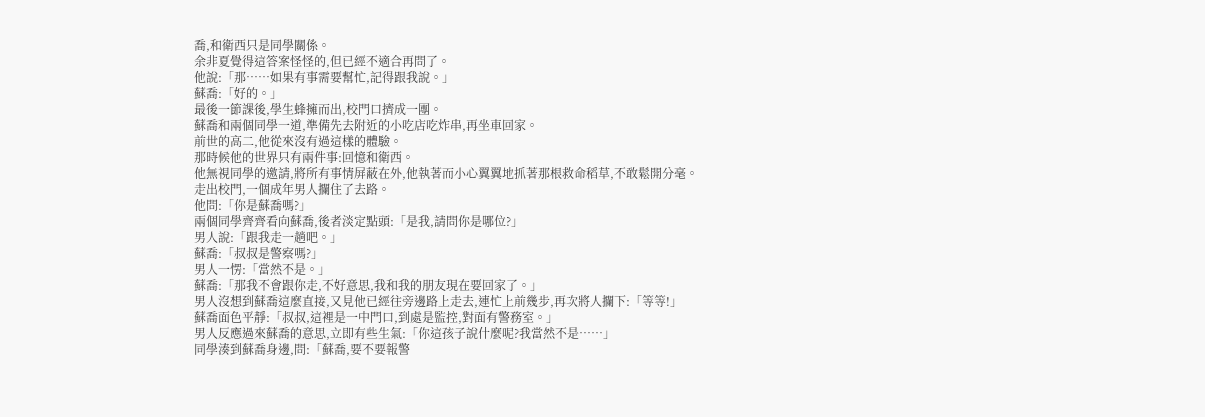喬,和衛西只是同學關係。
余非夏覺得這答案怪怪的,但已經不適合再問了。
他說:「那……如果有事需要幫忙,記得跟我說。」
蘇喬:「好的。」
最後一節課後,學生蜂擁而出,校門口擠成一團。
蘇喬和兩個同學一道,準備先去附近的小吃店吃炸串,再坐車回家。
前世的高二,他從來沒有過這樣的體驗。
那時候他的世界只有兩件事:回憶和衛西。
他無視同學的邀請,將所有事情屏蔽在外,他執著而小心翼翼地抓著那根救命稻草,不敢鬆開分毫。
走出校門,一個成年男人攔住了去路。
他問:「你是蘇喬嗎?」
兩個同學齊齊看向蘇喬,後者淡定點頭:「是我,請問你是哪位?」
男人說:「跟我走一趟吧。」
蘇喬:「叔叔是警察嗎?」
男人一愣:「當然不是。」
蘇喬:「那我不會跟你走,不好意思,我和我的朋友現在要回家了。」
男人沒想到蘇喬這麼直接,又見他已經往旁邊路上走去,連忙上前幾步,再次將人攔下:「等等!」
蘇喬面色平靜:「叔叔,這裡是一中門口,到處是監控,對面有警務室。」
男人反應過來蘇喬的意思,立即有些生氣:「你這孩子說什麼呢?我當然不是……」
同學湊到蘇喬身邊,問:「蘇喬,要不要報警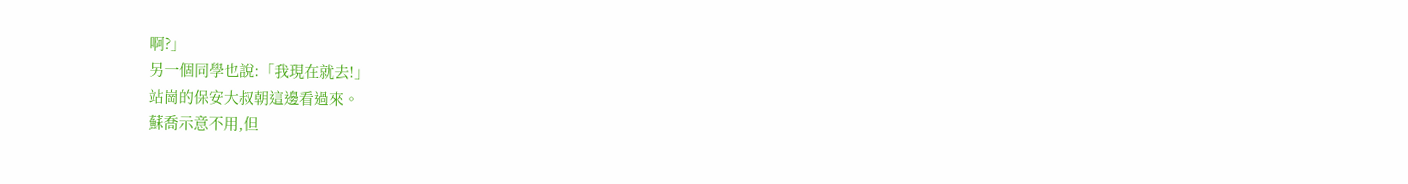啊?」
另一個同學也說:「我現在就去!」
站崗的保安大叔朝這邊看過來。
蘇喬示意不用,但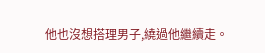他也沒想搭理男子,繞過他繼續走。